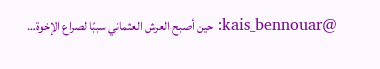@kais_bennouar: حين أصبح العرش العثماني سببًا لصراع الإخوة…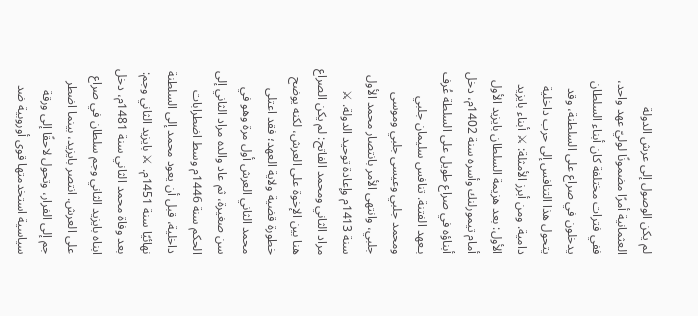لم يكن الوصول إلى عرش الدولة العثمانية أمرًا مضمونًا لوليّ عهد واحد، ففي فترات مختلفة كان أبناء السلطان يدخلون في صراع على السلطنة، وقد يتحول هذا التنافس إلى حرب داخلية دامية. ومن أبرز الأمثلة: ⚔ أبناء بايزيد الأول: بعد هزيمة السلطان بايزيد الأول أمام تيمورلنك وأسره سنة 1402م، دخل أبناؤه في صراع طويل على السلطة عُرف بـعهد الفتنة. تنافس سليمان جلبي ومحمد جلبي وعيسى جلبي وموسى جلبي، وانتهى الأمر بانتصار محمد الأول سنة 1413م وإعادة توحيد الدولة. ⚔ مراد الثاني ومحمد الفاتح: لم يكن الصراع هنا بين الإخوة على العرش، لكنه يوضح خطورة قضية ولاية العهد؛ فقد اعتلى محمد الثاني العرش أول مرة وهو في سن صغيرة، ثم عاد والده مراد الثاني إلى الحكم سنة 1446م وسط اضطرابات داخلية، قبل أن يعود محمد إلى السلطنة نهائيًا سنة 1451م. ⚔ بايزيد الثاني وجم: بعد وفاة محمد الثاني سنة 1481م، دخل ابناه بايزيد الثاني وجم سلطان في صراع على العرش. انتصر بايزيد، بينما اضطر جم إلى الفرار، وتحول لاحقًا إلى ورقة سياسية استخدمتها قوى أوروبية ضد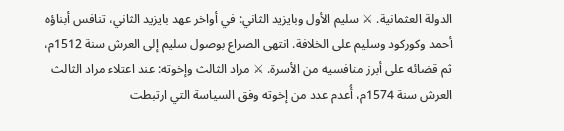الدولة العثمانية. ⚔ سليم الأول وبايزيد الثاني: في أواخر عهد بايزيد الثاني، تنافس أبناؤه أحمد وكوركود وسليم على الخلافة. انتهى الصراع بوصول سليم إلى العرش سنة 1512م، ثم قضائه على أبرز منافسيه من الأسرة. ⚔ مراد الثالث وإخوته: عند اعتلاء مراد الثالث العرش سنة 1574م، أُعدم عدد من إخوته وفق السياسة التي ارتبطت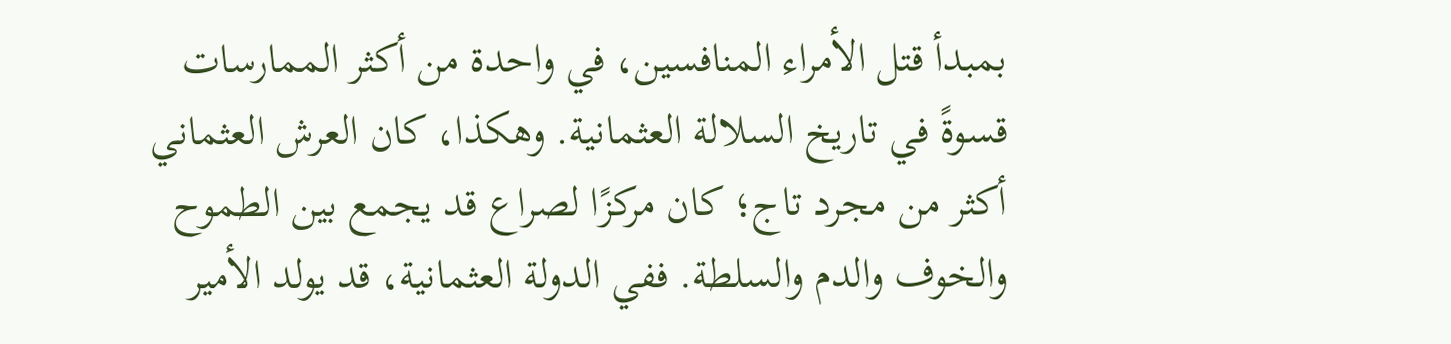بمبدأ قتل الأمراء المنافسين، في واحدة من أكثر الممارسات قسوةً في تاريخ السلالة العثمانية. وهكذا، كان العرش العثماني أكثر من مجرد تاج؛ كان مركزًا لصراع قد يجمع بين الطموح والخوف والدم والسلطة. ففي الدولة العثمانية، قد يولد الأمير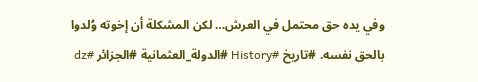وفي يده حق محتمل في العرش… لكن المشكلة أن إخوته وُلدوا بالحق نفسه. #تاريخ #History #الدولة_العثمانية #الجزائر #dz